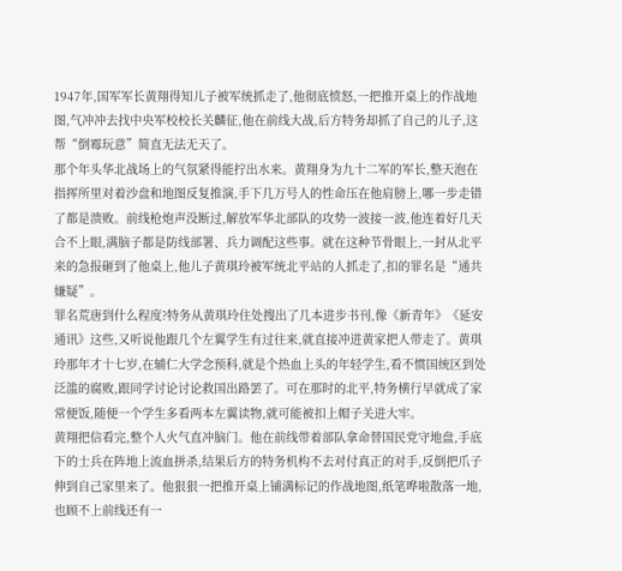1947年,国军军长黄翔得知儿子被军统抓走了,他彻底愤怒,一把推开桌上的作战地图,气冲冲去找中央军校校长关麟征,他在前线大战,后方特务却抓了自己的儿子,这帮“倒霉玩意”简直无法无天了。
那个年头华北战场上的气氛紧得能拧出水来。黄翔身为九十二军的军长,整天泡在指挥所里对着沙盘和地图反复推演,手下几万号人的性命压在他肩膀上,哪一步走错了都是溃败。前线枪炮声没断过,解放军华北部队的攻势一波接一波,他连着好几天合不上眼,满脑子都是防线部署、兵力调配这些事。就在这种节骨眼上,一封从北平来的急报砸到了他桌上,他儿子黄琪玲被军统北平站的人抓走了,扣的罪名是“通共嫌疑”。
罪名荒唐到什么程度?特务从黄琪玲住处搜出了几本进步书刊,像《新青年》《延安通讯》这些,又听说他跟几个左翼学生有过往来,就直接冲进黄家把人带走了。黄琪玲那年才十七岁,在辅仁大学念预科,就是个热血上头的年轻学生,看不惯国统区到处泛滥的腐败,跟同学讨论讨论救国出路罢了。可在那时的北平,特务横行早就成了家常便饭,随便一个学生多看两本左翼读物,就可能被扣上帽子关进大牢。
黄翔把信看完,整个人火气直冲脑门。他在前线带着部队拿命替国民党守地盘,手底下的士兵在阵地上流血拼杀,结果后方的特务机构不去对付真正的对手,反倒把爪子伸到自己家里来了。他狠狠一把推开桌上铺满标记的作战地图,纸笔哗啦散落一地,也顾不上前线还有一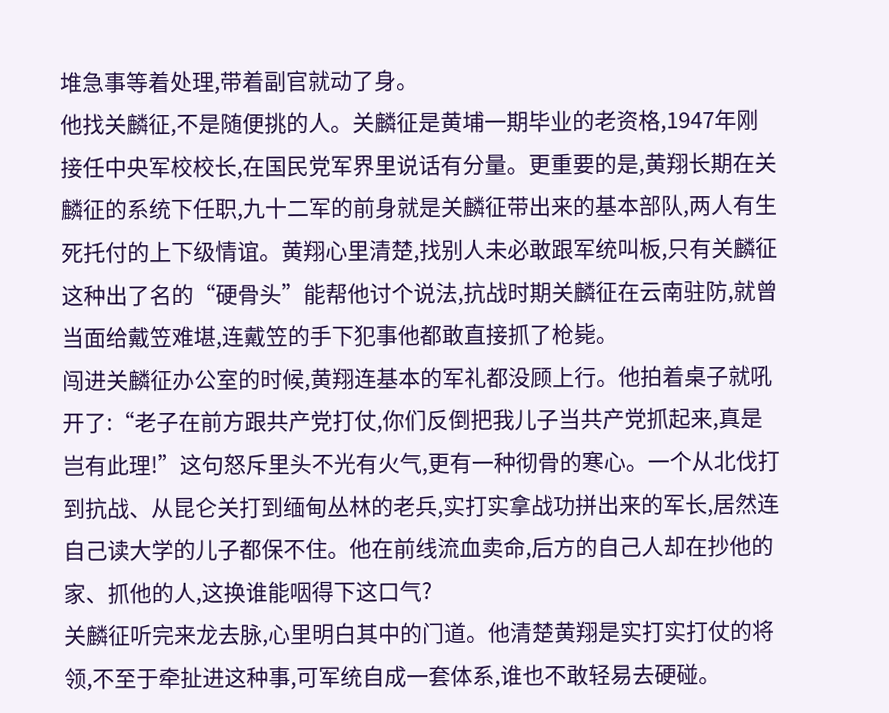堆急事等着处理,带着副官就动了身。
他找关麟征,不是随便挑的人。关麟征是黄埔一期毕业的老资格,1947年刚接任中央军校校长,在国民党军界里说话有分量。更重要的是,黄翔长期在关麟征的系统下任职,九十二军的前身就是关麟征带出来的基本部队,两人有生死托付的上下级情谊。黄翔心里清楚,找别人未必敢跟军统叫板,只有关麟征这种出了名的“硬骨头”能帮他讨个说法,抗战时期关麟征在云南驻防,就曾当面给戴笠难堪,连戴笠的手下犯事他都敢直接抓了枪毙。
闯进关麟征办公室的时候,黄翔连基本的军礼都没顾上行。他拍着桌子就吼开了:“老子在前方跟共产党打仗,你们反倒把我儿子当共产党抓起来,真是岂有此理!”这句怒斥里头不光有火气,更有一种彻骨的寒心。一个从北伐打到抗战、从昆仑关打到缅甸丛林的老兵,实打实拿战功拼出来的军长,居然连自己读大学的儿子都保不住。他在前线流血卖命,后方的自己人却在抄他的家、抓他的人,这换谁能咽得下这口气?
关麟征听完来龙去脉,心里明白其中的门道。他清楚黄翔是实打实打仗的将领,不至于牵扯进这种事,可军统自成一套体系,谁也不敢轻易去硬碰。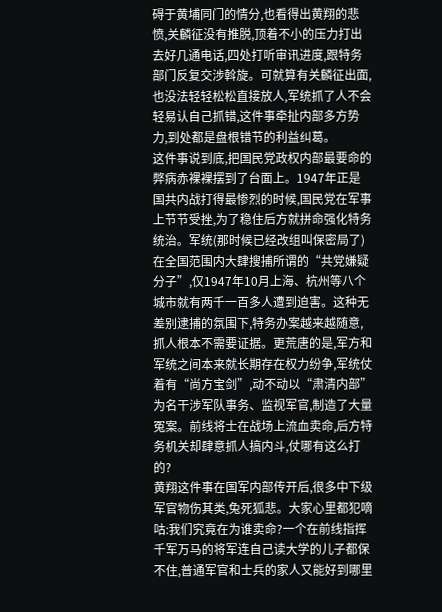碍于黄埔同门的情分,也看得出黄翔的悲愤,关麟征没有推脱,顶着不小的压力打出去好几通电话,四处打听审讯进度,跟特务部门反复交涉斡旋。可就算有关麟征出面,也没法轻轻松松直接放人,军统抓了人不会轻易认自己抓错,这件事牵扯内部多方势力,到处都是盘根错节的利益纠葛。
这件事说到底,把国民党政权内部最要命的弊病赤裸裸摆到了台面上。1947年正是国共内战打得最惨烈的时候,国民党在军事上节节受挫,为了稳住后方就拼命强化特务统治。军统(那时候已经改组叫保密局了)在全国范围内大肆搜捕所谓的“共党嫌疑分子”,仅1947年10月上海、杭州等八个城市就有两千一百多人遭到迫害。这种无差别逮捕的氛围下,特务办案越来越随意,抓人根本不需要证据。更荒唐的是,军方和军统之间本来就长期存在权力纷争,军统仗着有“尚方宝剑”,动不动以“肃清内部”为名干涉军队事务、监视军官,制造了大量冤案。前线将士在战场上流血卖命,后方特务机关却肆意抓人搞内斗,仗哪有这么打的?
黄翔这件事在国军内部传开后,很多中下级军官物伤其类,兔死狐悲。大家心里都犯嘀咕:我们究竟在为谁卖命?一个在前线指挥千军万马的将军连自己读大学的儿子都保不住,普通军官和士兵的家人又能好到哪里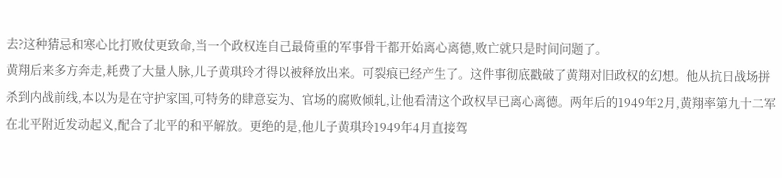去?这种猜忌和寒心比打败仗更致命,当一个政权连自己最倚重的军事骨干都开始离心离德,败亡就只是时间问题了。
黄翔后来多方奔走,耗费了大量人脉,儿子黄琪玲才得以被释放出来。可裂痕已经产生了。这件事彻底戳破了黄翔对旧政权的幻想。他从抗日战场拼杀到内战前线,本以为是在守护家国,可特务的肆意妄为、官场的腐败倾轧,让他看清这个政权早已离心离德。两年后的1949年2月,黄翔率第九十二军在北平附近发动起义,配合了北平的和平解放。更绝的是,他儿子黄琪玲1949年4月直接驾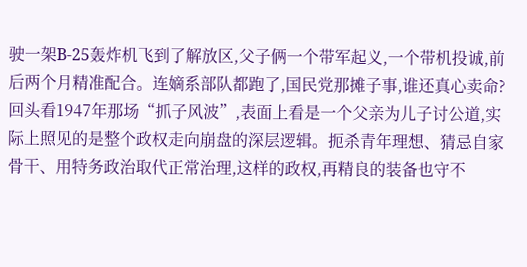驶一架B-25轰炸机飞到了解放区,父子俩一个带军起义,一个带机投诚,前后两个月精准配合。连嫡系部队都跑了,国民党那摊子事,谁还真心卖命?
回头看1947年那场“抓子风波”,表面上看是一个父亲为儿子讨公道,实际上照见的是整个政权走向崩盘的深层逻辑。扼杀青年理想、猜忌自家骨干、用特务政治取代正常治理,这样的政权,再精良的装备也守不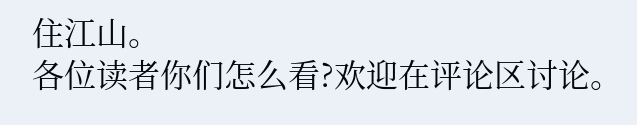住江山。
各位读者你们怎么看?欢迎在评论区讨论。